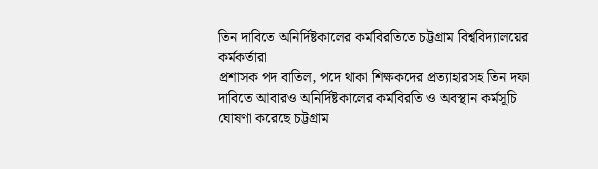তিন দাবিতে অনির্দিষ্টকালের কর্মবিরতিতে চট্টগ্রাম বিশ্ববিদ্যালয়ের কর্মকর্তারা
প্রশাসক পদ বাতিল, পদে থাকা শিক্ষকদের প্রত্যাহারসহ তিন দফা দাবিতে আবারও অনির্দিষ্টকালের কর্মবিরতি ও অবস্থান কর্মসূচি ঘোষণা করেছে চট্টগ্রাম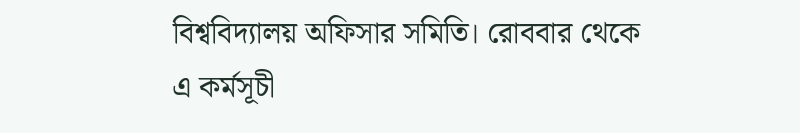বিশ্ববিদ্যালয় অফিসার সমিতি। রোববার থেকে এ কর্মসূচী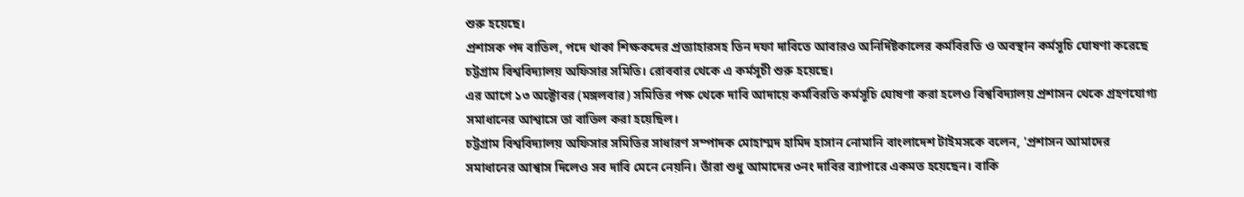শুরু হয়েছে।
প্রশাসক পদ বাতিল, পদে থাকা শিক্ষকদের প্রত্যাহারসহ তিন দফা দাবিতে আবারও অনির্দিষ্টকালের কর্মবিরতি ও অবস্থান কর্মসূচি ঘোষণা করেছে চট্টগ্রাম বিশ্ববিদ্যালয় অফিসার সমিতি। রোববার থেকে এ কর্মসূচী শুরু হয়েছে।
এর আগে ১৩ অক্টোবর (মঙ্গলবার) সমিতির পক্ষ থেকে দাবি আদায়ে কর্মবিরতি কর্মসূচি ঘোষণা করা হলেও বিশ্ববিদ্যালয় প্রশাসন থেকে গ্রহণযোগ্য সমাধানের আশ্বাসে তা বাতিল করা হয়েছিল।
চট্টগ্রাম বিশ্ববিদ্যালয় অফিসার সমিতির সাধারণ সম্পাদক মোহাম্মদ হামিদ হাসান নোমানি বাংলাদেশ টাইমসকে বলেন, 'প্রশাসন আমাদের সমাধানের আশ্বাস দিলেও সব দাবি মেনে নেয়নি। তাঁরা শুধু আমাদের ৩নং দাবির ব্যাপারে একমত হয়েছেন। বাকি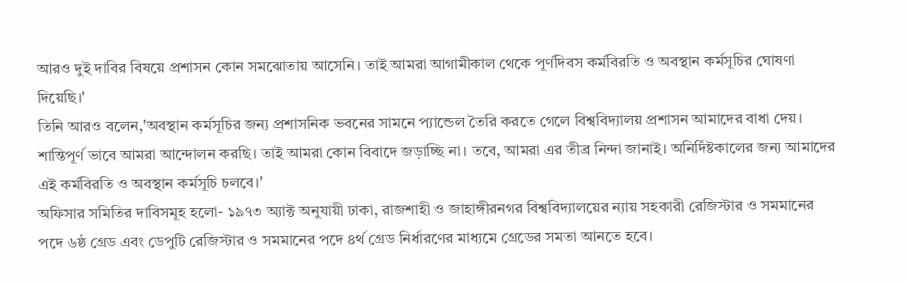আরও দুই দাবির বিষয়ে প্রশাসন কোন সমঝোতায় আসেনি। তাই আমরা আগামীকাল থেকে পূর্ণদিবস কর্মবিরতি ও অবস্থান কর্মসূচির ঘোষণা দিয়েছি।'
তিনি আরও বলেন,'অবস্থান কর্মসূচির জন্য প্রশাসনিক ভবনের সামনে প্যান্ডেল তৈরি করতে গেলে বিশ্ববিদ্যালয় প্রশাসন আমাদের বাধা দেয়। শান্তিপূর্ণ ভাবে আমরা আন্দোলন করছি। তাই আমরা কোন বিবাদে জড়াচ্ছি না। তবে, আমরা এর তীব্র নিন্দা জানাই। অনির্দিষ্টকালের জন্য আমাদের এই কর্মবিরতি ও অবস্থান কর্মসূচি চলবে।'
অফিসার সমিতির দাবিসমূহ হলো- ১৯৭৩ অ্যাক্ট অনুযায়ী ঢাকা, রাজশাহী ও জাহাঙ্গীরনগর বিশ্ববিদ্যালয়ের ন্যায় সহকারী রেজিস্টার ও সমমানের পদে ৬ষ্ঠ গ্রেড এবং ডেপুটি রেজিস্টার ও সমমানের পদে ৪র্থ গ্রেড নির্ধারণের মাধ্যমে গ্রেডের সমতা আনতে হবে।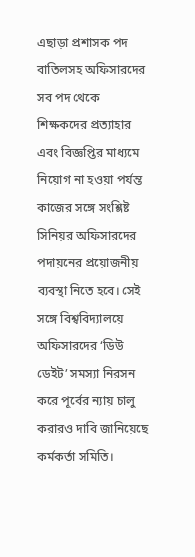এছাড়া প্রশাসক পদ বাতিলসহ অফিসারদের সব পদ থেকে শিক্ষকদের প্রত্যাহার এবং বিজ্ঞপ্তির মাধ্যমে নিয়োগ না হওয়া পর্যন্ত কাজের সঙ্গে সংশ্লিষ্ট সিনিয়র অফিসারদের পদায়নের প্রয়োজনীয় ব্যবস্থা নিতে হবে। সেই সঙ্গে বিশ্ববিদ্যালয়ে অফিসারদের ‘ডিউ ডেইট’ সমস্যা নিরসন করে পূর্বের ন্যায় চালু করারও দাবি জানিয়েছে কর্মকর্তা সমিতি।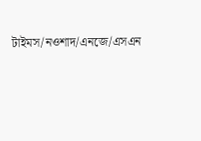টাইমস/নওশাদ/এনজে/এসএন